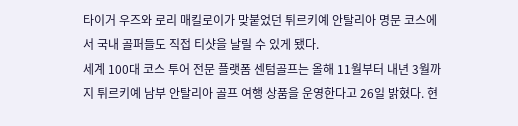타이거 우즈와 로리 매킬로이가 맞붙었던 튀르키예 안탈리아 명문 코스에서 국내 골퍼들도 직접 티샷을 날릴 수 있게 됐다.
세계 100대 코스 투어 전문 플랫폼 센텀골프는 올해 11월부터 내년 3월까지 튀르키예 남부 안탈리아 골프 여행 상품을 운영한다고 26일 밝혔다. 현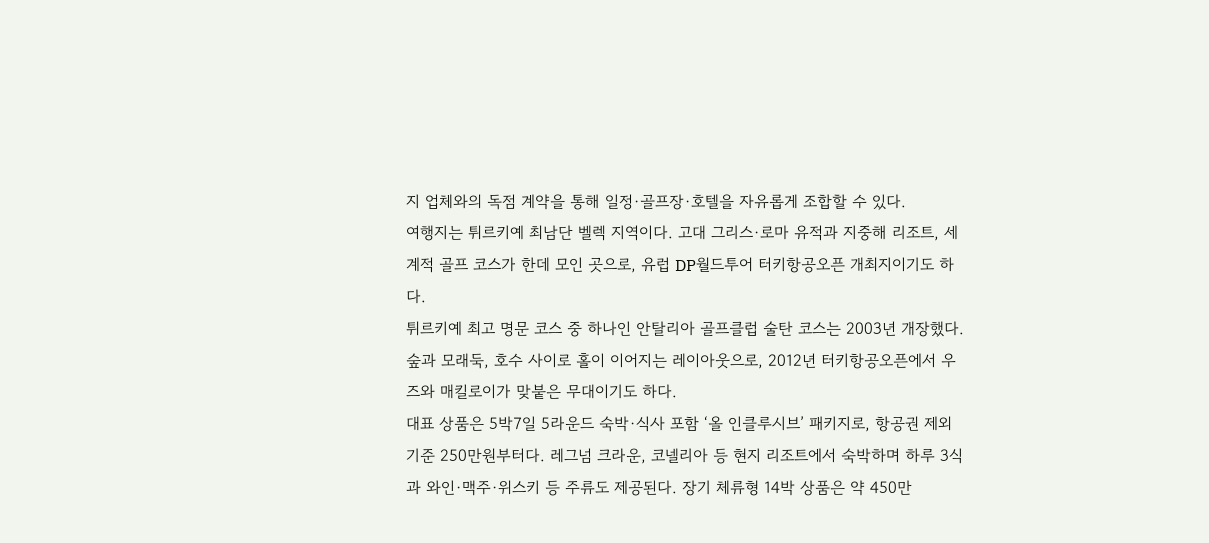지 업체와의 독점 계약을 통해 일정·골프장·호텔을 자유롭게 조합할 수 있다.
여행지는 튀르키예 최남단 벨렉 지역이다. 고대 그리스·로마 유적과 지중해 리조트, 세계적 골프 코스가 한데 모인 곳으로, 유럽 DP월드투어 터키항공오픈 개최지이기도 하다.
튀르키예 최고 명문 코스 중 하나인 안탈리아 골프클럽 술탄 코스는 2003년 개장했다. 숲과 모래둑, 호수 사이로 홀이 이어지는 레이아웃으로, 2012년 터키항공오픈에서 우즈와 매킬로이가 맞붙은 무대이기도 하다.
대표 상품은 5박7일 5라운드 숙박·식사 포함 ‘올 인클루시브’ 패키지로, 항공권 제외 기준 250만원부터다. 레그넘 크라운, 코넬리아 등 현지 리조트에서 숙박하며 하루 3식과 와인·맥주·위스키 등 주류도 제공된다. 장기 체류형 14박 상품은 약 450만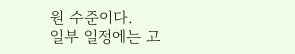원 수준이다.
일부 일정에는 고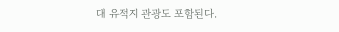대 유적지 관광도 포함된다.